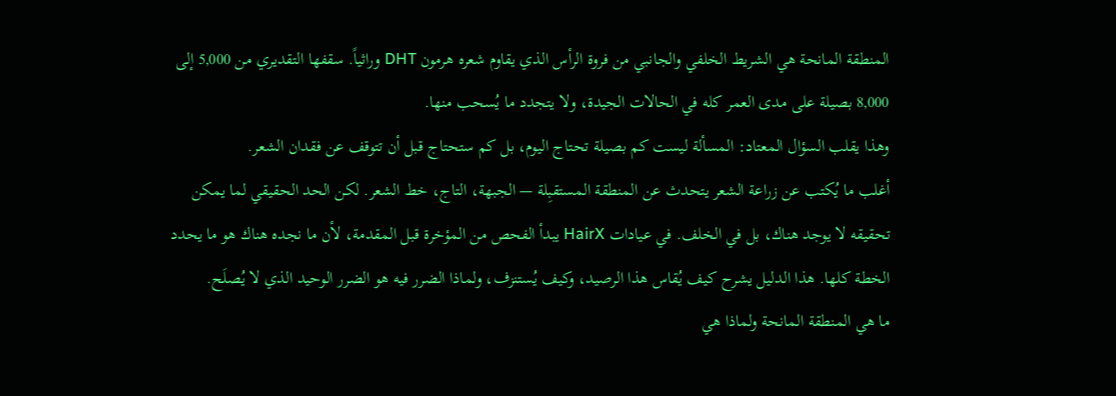المنطقة المانحة هي الشريط الخلفي والجانبي من فروة الرأس الذي يقاوم شعره هرمون DHT وراثياً. سقفها التقديري من 5,000 إلى 8,000 بصيلة على مدى العمر كله في الحالات الجيدة، ولا يتجدد ما يُسحب منها.
وهذا يقلب السؤال المعتاد: المسألة ليست كم بصيلة تحتاج اليوم، بل كم ستحتاج قبل أن تتوقف عن فقدان الشعر.
أغلب ما يُكتب عن زراعة الشعر يتحدث عن المنطقة المستقبِلة — الجبهة، التاج، خط الشعر. لكن الحد الحقيقي لما يمكن تحقيقه لا يوجد هناك، بل في الخلف. في عيادات HairX يبدأ الفحص من المؤخرة قبل المقدمة، لأن ما نجده هناك هو ما يحدد الخطة كلها. هذا الدليل يشرح كيف يُقاس هذا الرصيد، وكيف يُستنزف، ولماذا الضرر فيه هو الضرر الوحيد الذي لا يُصلَح.
ما هي المنطقة المانحة ولماذا هي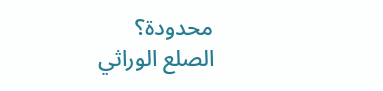محدودة؟
الصلع الوراثي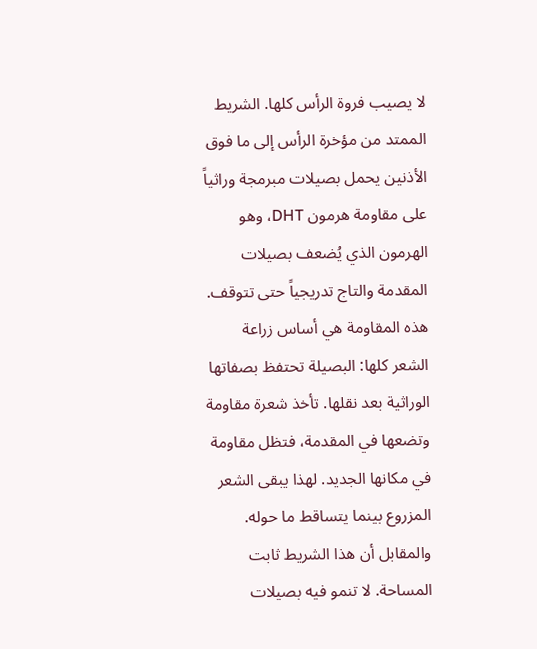لا يصيب فروة الرأس كلها. الشريط الممتد من مؤخرة الرأس إلى ما فوق الأذنين يحمل بصيلات مبرمجة وراثياً على مقاومة هرمون DHT، وهو الهرمون الذي يُضعف بصيلات المقدمة والتاج تدريجياً حتى تتوقف.
هذه المقاومة هي أساس زراعة الشعر كلها: البصيلة تحتفظ بصفاتها الوراثية بعد نقلها. تأخذ شعرة مقاومة وتضعها في المقدمة، فتظل مقاومة في مكانها الجديد. لهذا يبقى الشعر المزروع بينما يتساقط ما حوله.
والمقابل أن هذا الشريط ثابت المساحة. لا تنمو فيه بصيلات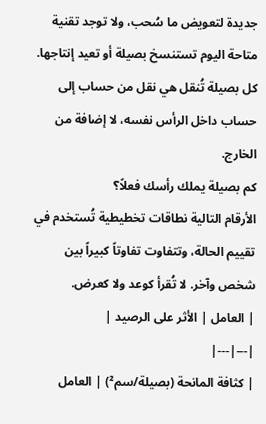جديدة لتعويض ما سُحب، ولا توجد تقنية متاحة اليوم تستنسخ بصيلة أو تعيد إنتاجها. كل بصيلة تُنقل هي نقل من حساب إلى حساب داخل الرأس نفسه، لا إضافة من الخارج.
كم بصيلة يملك رأسك فعلاً؟
الأرقام التالية نطاقات تخطيطية تُستخدم في تقييم الحالة، وتتفاوت تفاوتاً كبيراً بين شخص وآخر. لا تُقرأ كوعد ولا كعرض.
| العامل | الأثر على الرصيد |
|---|---|
| كثافة المانحة (بصيلة/سم²) | العامل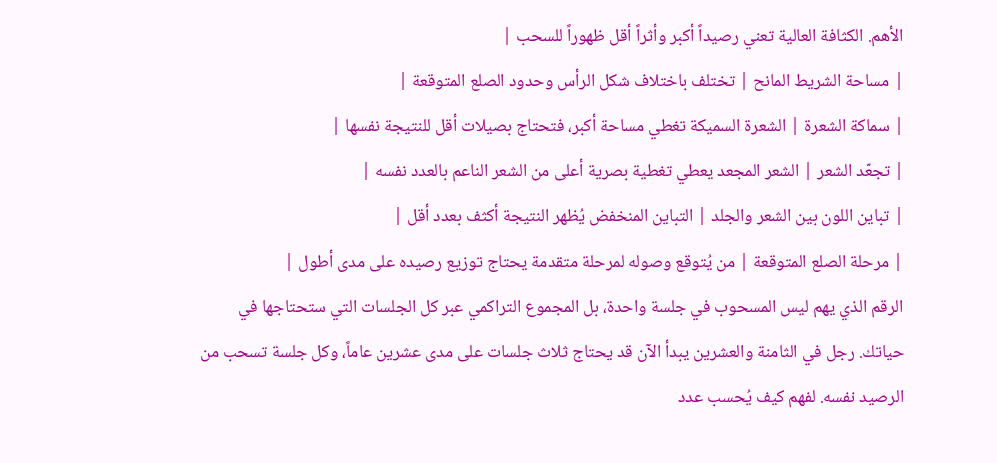الأهم. الكثافة العالية تعني رصيداً أكبر وأثراً أقل ظهوراً للسحب |
| مساحة الشريط المانح | تختلف باختلاف شكل الرأس وحدود الصلع المتوقعة |
| سماكة الشعرة | الشعرة السميكة تغطي مساحة أكبر، فتحتاج بصيلات أقل للنتيجة نفسها |
| تجعّد الشعر | الشعر المجعد يعطي تغطية بصرية أعلى من الشعر الناعم بالعدد نفسه |
| تباين اللون بين الشعر والجلد | التباين المنخفض يُظهر النتيجة أكثف بعدد أقل |
| مرحلة الصلع المتوقعة | من يُتوقع وصوله لمرحلة متقدمة يحتاج توزيع رصيده على مدى أطول |
الرقم الذي يهم ليس المسحوب في جلسة واحدة، بل المجموع التراكمي عبر كل الجلسات التي ستحتاجها في حياتك. رجل في الثامنة والعشرين يبدأ الآن قد يحتاج ثلاث جلسات على مدى عشرين عاماً، وكل جلسة تسحب من الرصيد نفسه. لفهم كيف يُحسب عدد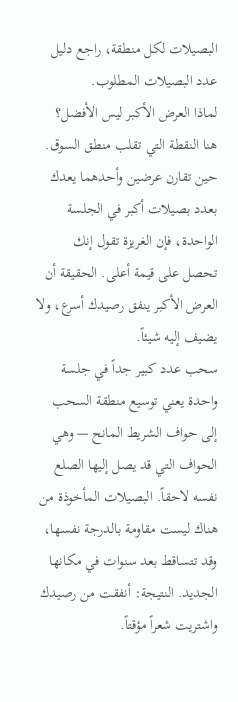البصيلات لكل منطقة، راجع دليل عدد البصيلات المطلوب.
لماذا العرض الأكبر ليس الأفضل؟
هنا النقطة التي تقلب منطق السوق. حين تقارن عرضين وأحدهما يعدك بعدد بصيلات أكبر في الجلسة الواحدة، فإن الغريزة تقول إنك تحصل على قيمة أعلى. الحقيقة أن العرض الأكبر ينفق رصيدك أسرع، ولا يضيف إليه شيئاً.
سحب عدد كبير جداً في جلسة واحدة يعني توسيع منطقة السحب إلى حواف الشريط المانح — وهي الحواف التي قد يصل إليها الصلع نفسه لاحقاً. البصيلات المأخوذة من هناك ليست مقاومة بالدرجة نفسها، وقد تتساقط بعد سنوات في مكانها الجديد. النتيجة: أنفقت من رصيدك واشتريت شعراً مؤقتاً.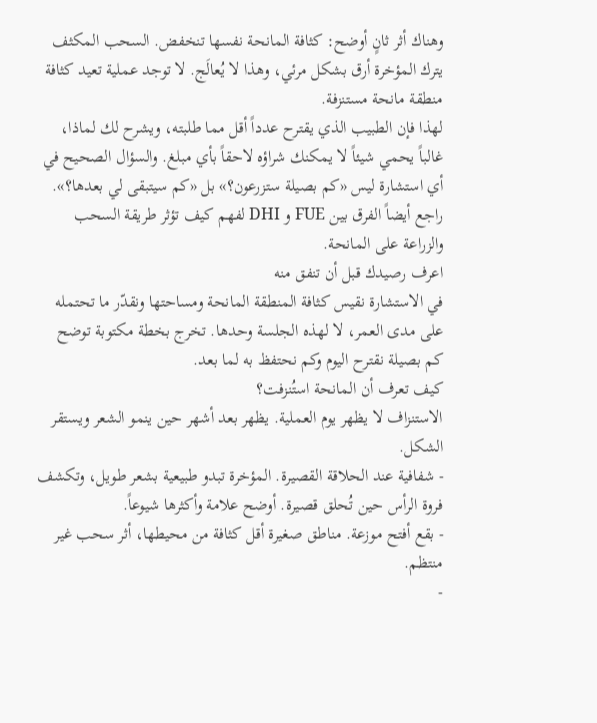وهناك أثر ثانٍ أوضح: كثافة المانحة نفسها تنخفض. السحب المكثف يترك المؤخرة أرق بشكل مرئي، وهذا لا يُعالَج. لا توجد عملية تعيد كثافة منطقة مانحة مستنزفة.
لهذا فإن الطبيب الذي يقترح عدداً أقل مما طلبته، ويشرح لك لماذا، غالباً يحمي شيئاً لا يمكنك شراؤه لاحقاً بأي مبلغ. والسؤال الصحيح في أي استشارة ليس «كم بصيلة ستزرعون؟» بل «كم سيتبقى لي بعدها؟». راجع أيضاً الفرق بين FUE و DHI لفهم كيف تؤثر طريقة السحب والزراعة على المانحة.
اعرف رصيدك قبل أن تنفق منه
في الاستشارة نقيس كثافة المنطقة المانحة ومساحتها ونقدّر ما تحتمله على مدى العمر، لا لهذه الجلسة وحدها. تخرج بخطة مكتوبة توضح كم بصيلة نقترح اليوم وكم نحتفظ به لما بعد.
كيف تعرف أن المانحة استُنزفت؟
الاستنزاف لا يظهر يوم العملية. يظهر بعد أشهر حين ينمو الشعر ويستقر الشكل.
- شفافية عند الحلاقة القصيرة. المؤخرة تبدو طبيعية بشعر طويل، وتكشف فروة الرأس حين تُحلق قصيرة. أوضح علامة وأكثرها شيوعاً.
- بقع أفتح موزعة. مناطق صغيرة أقل كثافة من محيطها، أثر سحب غير منتظم.
-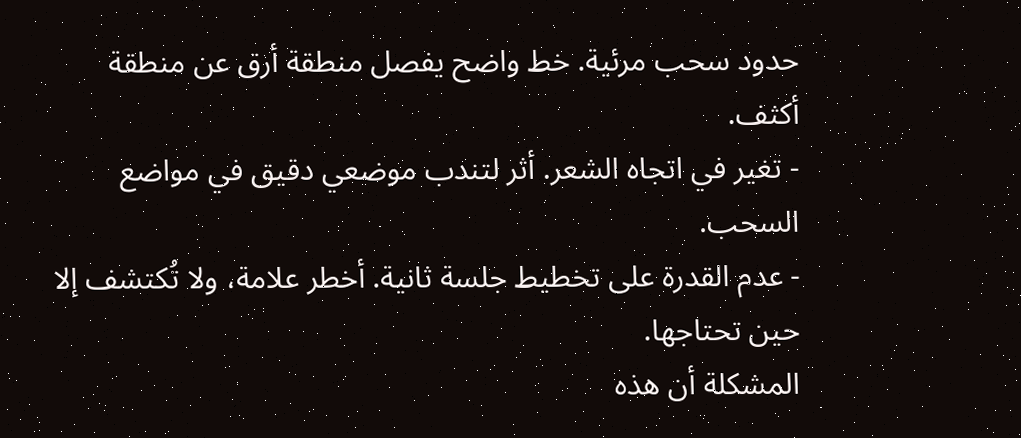حدود سحب مرئية. خط واضح يفصل منطقة أرق عن منطقة أكثف.
- تغير في اتجاه الشعر. أثر لتندب موضعي دقيق في مواضع السحب.
- عدم القدرة على تخطيط جلسة ثانية. أخطر علامة، ولا تُكتشف إلا حين تحتاجها.
المشكلة أن هذه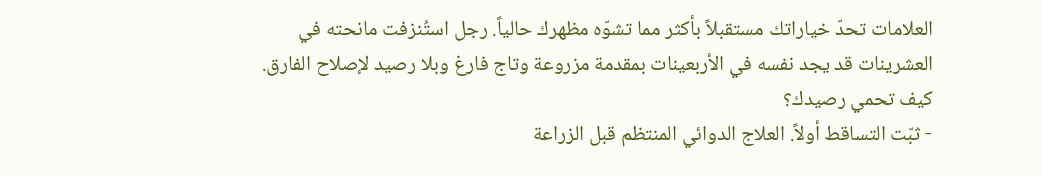العلامات تحدّ خياراتك مستقبلاً بأكثر مما تشوّه مظهرك حالياً. رجل استُنزفت مانحته في العشرينات قد يجد نفسه في الأربعينات بمقدمة مزروعة وتاج فارغ وبلا رصيد لإصلاح الفارق.
كيف تحمي رصيدك؟
- ثبّت التساقط أولاً. العلاج الدوائي المنتظم قبل الزراعة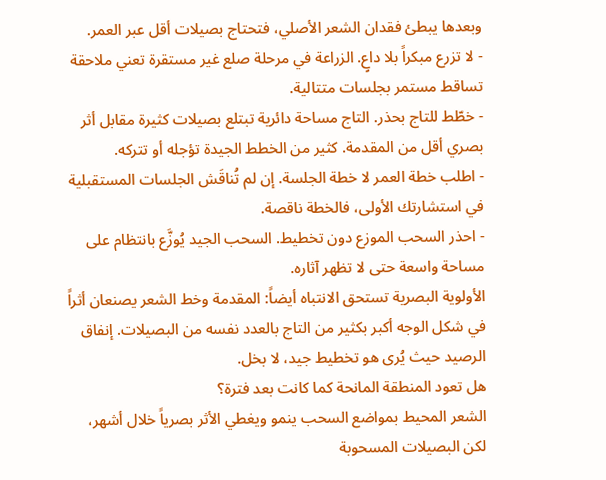وبعدها يبطئ فقدان الشعر الأصلي، فتحتاج بصيلات أقل عبر العمر.
- لا تزرع مبكراً بلا داعٍ. الزراعة في مرحلة صلع غير مستقرة تعني ملاحقة تساقط مستمر بجلسات متتالية.
- خطّط للتاج بحذر. التاج مساحة دائرية تبتلع بصيلات كثيرة مقابل أثر بصري أقل من المقدمة. كثير من الخطط الجيدة تؤجله أو تتركه.
- اطلب خطة العمر لا خطة الجلسة. إن لم تُناقَش الجلسات المستقبلية في استشارتك الأولى، فالخطة ناقصة.
- احذر السحب الموزع دون تخطيط. السحب الجيد يُوزَّع بانتظام على مساحة واسعة حتى لا تظهر آثاره.
الأولوية البصرية تستحق الانتباه أيضاً: المقدمة وخط الشعر يصنعان أثراً في شكل الوجه أكبر بكثير من التاج بالعدد نفسه من البصيلات. إنفاق الرصيد حيث يُرى هو تخطيط جيد، لا بخل.
هل تعود المنطقة المانحة كما كانت بعد فترة؟
الشعر المحيط بمواضع السحب ينمو ويغطي الأثر بصرياً خلال أشهر، لكن البصيلات المسحوبة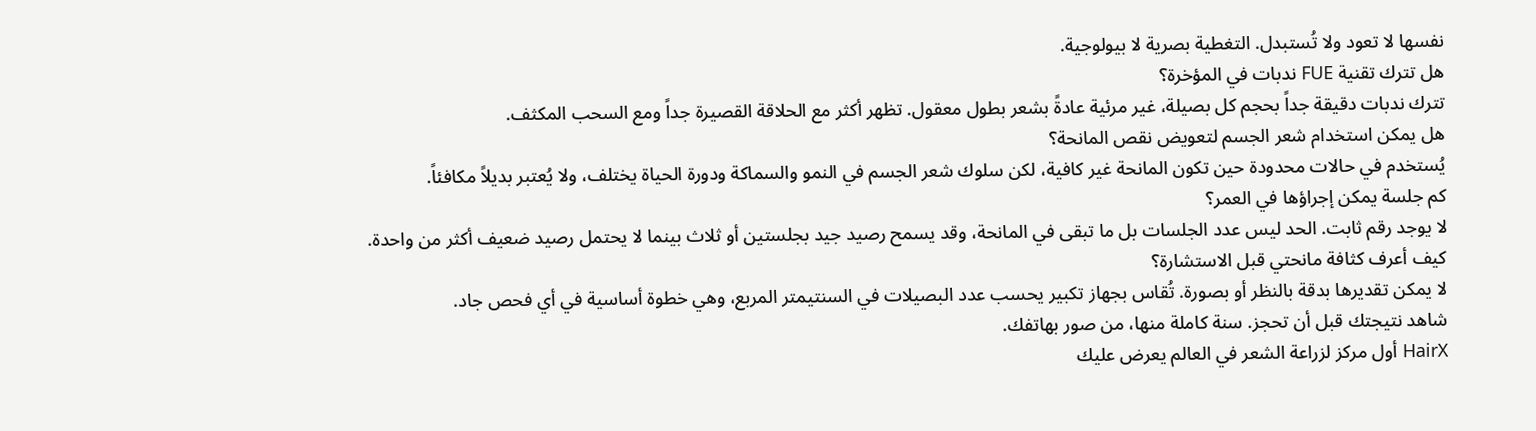نفسها لا تعود ولا تُستبدل. التغطية بصرية لا بيولوجية.
هل تترك تقنية FUE ندبات في المؤخرة؟
تترك ندبات دقيقة جداً بحجم كل بصيلة، غير مرئية عادةً بشعر بطول معقول. تظهر أكثر مع الحلاقة القصيرة جداً ومع السحب المكثف.
هل يمكن استخدام شعر الجسم لتعويض نقص المانحة؟
يُستخدم في حالات محدودة حين تكون المانحة غير كافية، لكن سلوك شعر الجسم في النمو والسماكة ودورة الحياة يختلف، ولا يُعتبر بديلاً مكافئاً.
كم جلسة يمكن إجراؤها في العمر؟
لا يوجد رقم ثابت. الحد ليس عدد الجلسات بل ما تبقى في المانحة، وقد يسمح رصيد جيد بجلستين أو ثلاث بينما لا يحتمل رصيد ضعيف أكثر من واحدة.
كيف أعرف كثافة مانحتي قبل الاستشارة؟
لا يمكن تقديرها بدقة بالنظر أو بصورة. تُقاس بجهاز تكبير يحسب عدد البصيلات في السنتيمتر المربع، وهي خطوة أساسية في أي فحص جاد.
شاهد نتيجتك قبل أن تحجز. سنة كاملة منها، من صور بهاتفك.
HairX أول مركز لزراعة الشعر في العالم يعرض عليك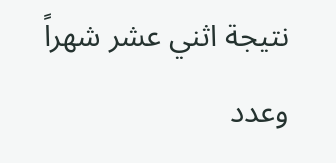نتيجة اثني عشر شهراً وعدد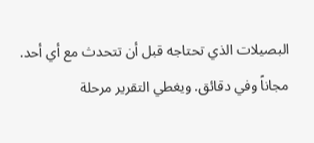البصيلات الذي تحتاجه قبل أن تتحدث مع أي أحد. مجاناً وفي دقائق. ويغطي التقرير مرحلة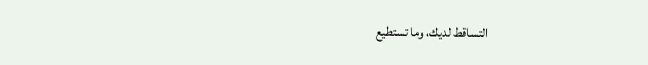التساقط لديك، وما تستطيع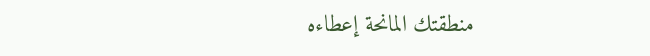منطقتك المانحة إعطاءه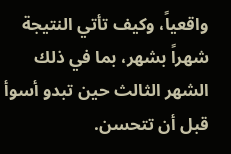واقعياً، وكيف تأتي النتيجة شهراً بشهر، بما في ذلك الشهر الثالث حين تبدو أسوأ قبل أن تتحسن.